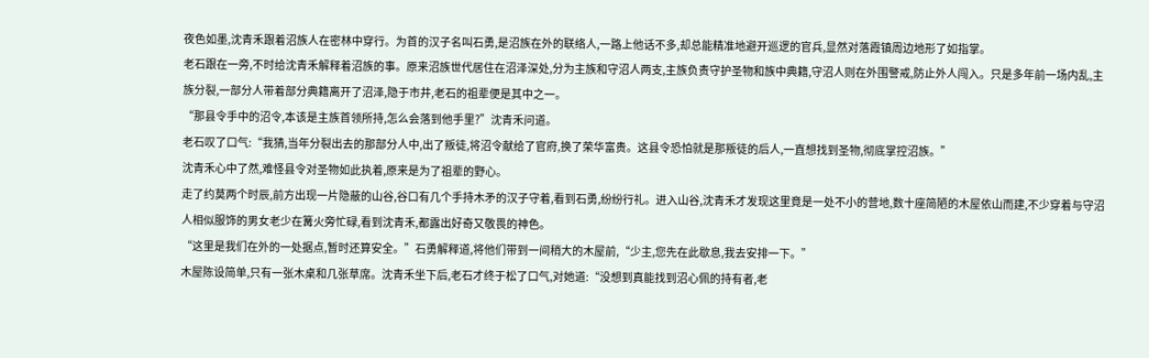夜色如墨,沈青禾跟着沼族人在密林中穿行。为首的汉子名叫石勇,是沼族在外的联络人,一路上他话不多,却总能精准地避开巡逻的官兵,显然对落霞镇周边地形了如指掌。
老石跟在一旁,不时给沈青禾解释着沼族的事。原来沼族世代居住在沼泽深处,分为主族和守沼人两支,主族负责守护圣物和族中典籍,守沼人则在外围警戒,防止外人闯入。只是多年前一场内乱,主族分裂,一部分人带着部分典籍离开了沼泽,隐于市井,老石的祖辈便是其中之一。
“那县令手中的沼令,本该是主族首领所持,怎么会落到他手里?”沈青禾问道。
老石叹了口气:“我猜,当年分裂出去的那部分人中,出了叛徒,将沼令献给了官府,换了荣华富贵。这县令恐怕就是那叛徒的后人,一直想找到圣物,彻底掌控沼族。”
沈青禾心中了然,难怪县令对圣物如此执着,原来是为了祖辈的野心。
走了约莫两个时辰,前方出现一片隐蔽的山谷,谷口有几个手持木矛的汉子守着,看到石勇,纷纷行礼。进入山谷,沈青禾才发现这里竟是一处不小的营地,数十座简陋的木屋依山而建,不少穿着与守沼人相似服饰的男女老少在篝火旁忙碌,看到沈青禾,都露出好奇又敬畏的神色。
“这里是我们在外的一处据点,暂时还算安全。”石勇解释道,将他们带到一间稍大的木屋前,“少主,您先在此歇息,我去安排一下。”
木屋陈设简单,只有一张木桌和几张草席。沈青禾坐下后,老石才终于松了口气,对她道:“没想到真能找到沼心佩的持有者,老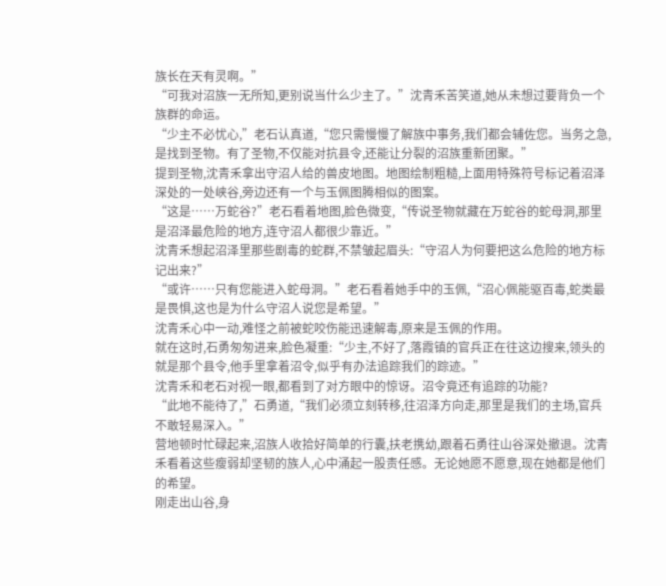族长在天有灵啊。”
“可我对沼族一无所知,更别说当什么少主了。”沈青禾苦笑道,她从未想过要背负一个族群的命运。
“少主不必忧心,”老石认真道,“您只需慢慢了解族中事务,我们都会辅佐您。当务之急,是找到圣物。有了圣物,不仅能对抗县令,还能让分裂的沼族重新团聚。”
提到圣物,沈青禾拿出守沼人给的兽皮地图。地图绘制粗糙,上面用特殊符号标记着沼泽深处的一处峡谷,旁边还有一个与玉佩图腾相似的图案。
“这是……万蛇谷?”老石看着地图,脸色微变,“传说圣物就藏在万蛇谷的蛇母洞,那里是沼泽最危险的地方,连守沼人都很少靠近。”
沈青禾想起沼泽里那些剧毒的蛇群,不禁皱起眉头:“守沼人为何要把这么危险的地方标记出来?”
“或许……只有您能进入蛇母洞。”老石看着她手中的玉佩,“沼心佩能驱百毒,蛇类最是畏惧,这也是为什么守沼人说您是希望。”
沈青禾心中一动,难怪之前被蛇咬伤能迅速解毒,原来是玉佩的作用。
就在这时,石勇匆匆进来,脸色凝重:“少主,不好了,落霞镇的官兵正在往这边搜来,领头的就是那个县令,他手里拿着沼令,似乎有办法追踪我们的踪迹。”
沈青禾和老石对视一眼,都看到了对方眼中的惊讶。沼令竟还有追踪的功能?
“此地不能待了,”石勇道,“我们必须立刻转移,往沼泽方向走,那里是我们的主场,官兵不敢轻易深入。”
营地顿时忙碌起来,沼族人收拾好简单的行囊,扶老携幼,跟着石勇往山谷深处撤退。沈青禾看着这些瘦弱却坚韧的族人,心中涌起一股责任感。无论她愿不愿意,现在她都是他们的希望。
刚走出山谷,身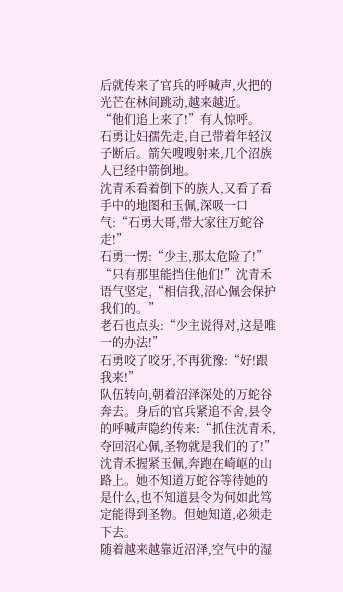后就传来了官兵的呼喊声,火把的光芒在林间跳动,越来越近。
“他们追上来了!”有人惊呼。
石勇让妇孺先走,自己带着年轻汉子断后。箭矢嗖嗖射来,几个沼族人已经中箭倒地。
沈青禾看着倒下的族人,又看了看手中的地图和玉佩,深吸一口气:“石勇大哥,带大家往万蛇谷走!”
石勇一愣:“少主,那太危险了!”
“只有那里能挡住他们!”沈青禾语气坚定,“相信我,沼心佩会保护我们的。”
老石也点头:“少主说得对,这是唯一的办法!”
石勇咬了咬牙,不再犹豫:“好!跟我来!”
队伍转向,朝着沼泽深处的万蛇谷奔去。身后的官兵紧追不舍,县令的呼喊声隐约传来:“抓住沈青禾,夺回沼心佩,圣物就是我们的了!”
沈青禾握紧玉佩,奔跑在崎岖的山路上。她不知道万蛇谷等待她的是什么,也不知道县令为何如此笃定能得到圣物。但她知道,必须走下去。
随着越来越靠近沼泽,空气中的湿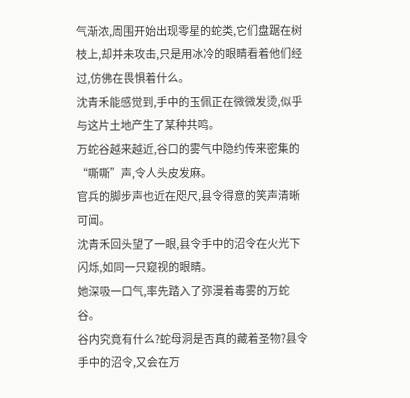气渐浓,周围开始出现零星的蛇类,它们盘踞在树枝上,却并未攻击,只是用冰冷的眼睛看着他们经过,仿佛在畏惧着什么。
沈青禾能感觉到,手中的玉佩正在微微发烫,似乎与这片土地产生了某种共鸣。
万蛇谷越来越近,谷口的雾气中隐约传来密集的“嘶嘶”声,令人头皮发麻。
官兵的脚步声也近在咫尺,县令得意的笑声清晰可闻。
沈青禾回头望了一眼,县令手中的沼令在火光下闪烁,如同一只窥视的眼睛。
她深吸一口气,率先踏入了弥漫着毒雾的万蛇谷。
谷内究竟有什么?蛇母洞是否真的藏着圣物?县令手中的沼令,又会在万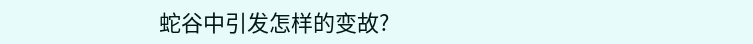蛇谷中引发怎样的变故?